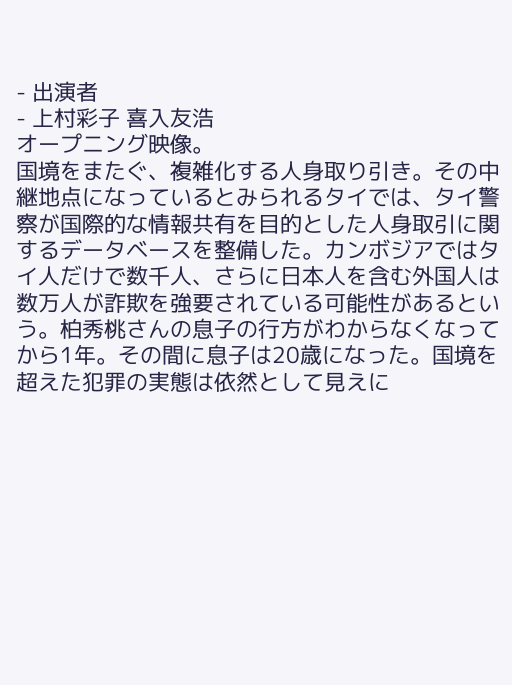- 出演者
- 上村彩子 喜入友浩
オープニング映像。
国境をまたぐ、複雑化する人身取り引き。その中継地点になっているとみられるタイでは、タイ警察が国際的な情報共有を目的とした人身取引に関するデータベースを整備した。カンボジアではタイ人だけで数千人、さらに日本人を含む外国人は数万人が詐欺を強要されている可能性があるという。柏秀桃さんの息子の行方がわからなくなってから1年。その間に息子は20歳になった。国境を超えた犯罪の実態は依然として見えに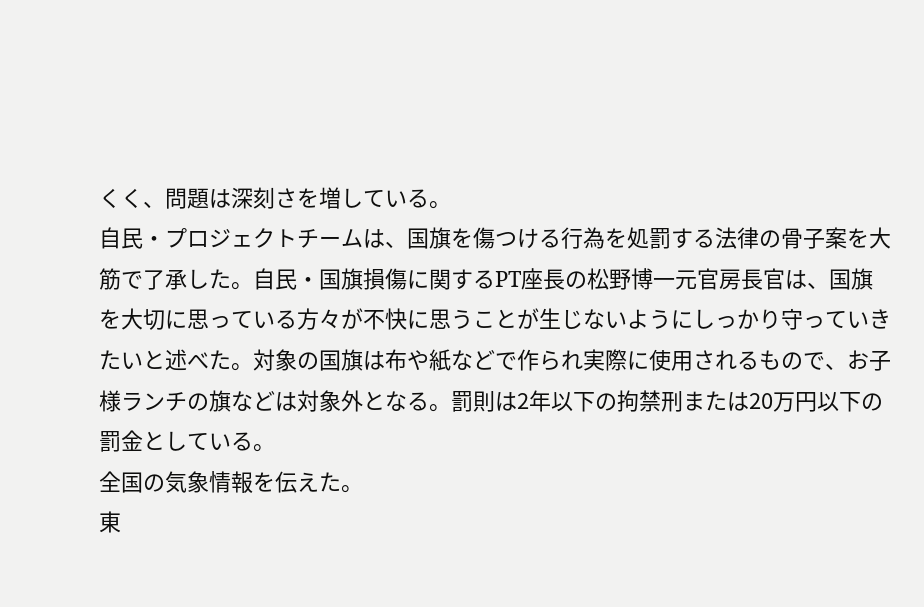くく、問題は深刻さを増している。
自民・プロジェクトチームは、国旗を傷つける行為を処罰する法律の骨子案を大筋で了承した。自民・国旗損傷に関するPT座長の松野博一元官房長官は、国旗を大切に思っている方々が不快に思うことが生じないようにしっかり守っていきたいと述べた。対象の国旗は布や紙などで作られ実際に使用されるもので、お子様ランチの旗などは対象外となる。罰則は2年以下の拘禁刑または20万円以下の罰金としている。
全国の気象情報を伝えた。
東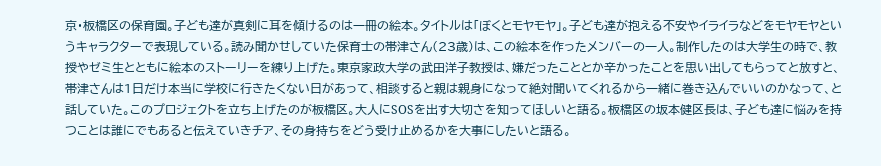京・板橋区の保育園。子ども達が真剣に耳を傾けるのは一冊の絵本。タイトルは「ぼくとモヤモヤ」。子ども達が抱える不安やイライラなどをモヤモヤというキャラクターで表現している。読み聞かせしていた保育士の帯津さん(23歳)は、この絵本を作ったメンバーの一人。制作したのは大学生の時で、教授やゼミ生とともに絵本のストーリーを練り上げた。東京家政大学の武田洋子教授は、嫌だったこととか辛かったことを思い出してもらってと放すと、帯津さんは1日だけ本当に学校に行きたくない日があって、相談すると親は親身になって絶対聞いてくれるから一緒に巻き込んでいいのかなって、と話していた。このプロジェクトを立ち上げたのが板橋区。大人にSOSを出す大切さを知ってほしいと語る。板橋区の坂本健区長は、子ども達に悩みを持つことは誰にでもあると伝えていきチア、その身持ちをどう受け止めるかを大事にしたいと語る。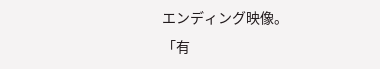エンディング映像。
「有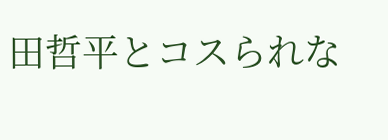田哲平とコスられな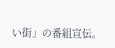い街」の番組宣伝。